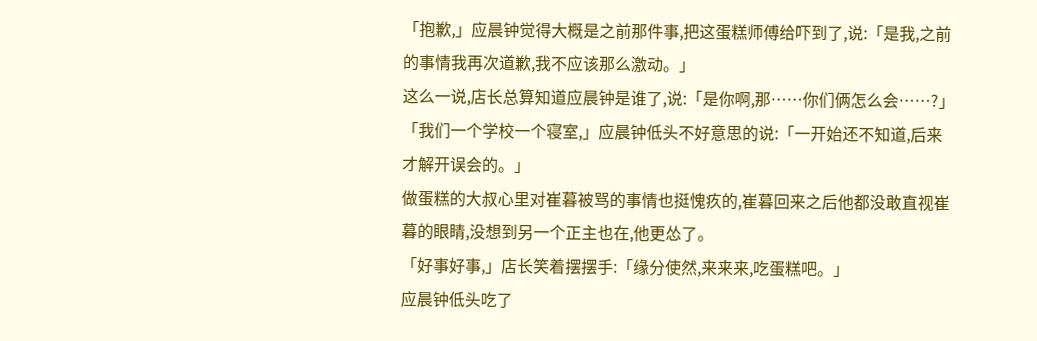「抱歉,」应晨钟觉得大概是之前那件事,把这蛋糕师傅给吓到了,说:「是我,之前的事情我再次道歉,我不应该那么激动。」
这么一说,店长总算知道应晨钟是谁了,说:「是你啊,那……你们俩怎么会……?」
「我们一个学校一个寝室,」应晨钟低头不好意思的说:「一开始还不知道,后来才解开误会的。」
做蛋糕的大叔心里对崔暮被骂的事情也挺愧疚的,崔暮回来之后他都没敢直视崔暮的眼睛,没想到另一个正主也在,他更怂了。
「好事好事,」店长笑着摆摆手:「缘分使然,来来来,吃蛋糕吧。」
应晨钟低头吃了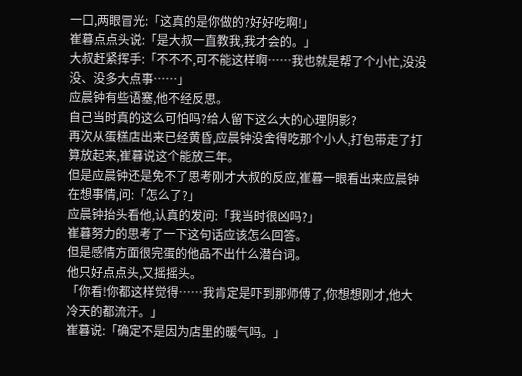一口,两眼冒光:「这真的是你做的?好好吃啊!」
崔暮点点头说:「是大叔一直教我,我才会的。」
大叔赶紧挥手:「不不不,可不能这样啊……我也就是帮了个小忙,没没没、没多大点事……」
应晨钟有些语塞,他不经反思。
自己当时真的这么可怕吗?给人留下这么大的心理阴影?
再次从蛋糕店出来已经黄昏,应晨钟没舍得吃那个小人,打包带走了打算放起来,崔暮说这个能放三年。
但是应晨钟还是免不了思考刚才大叔的反应,崔暮一眼看出来应晨钟在想事情,问:「怎么了?」
应晨钟抬头看他,认真的发问:「我当时很凶吗?」
崔暮努力的思考了一下这句话应该怎么回答。
但是感情方面很完蛋的他品不出什么潜台词。
他只好点点头,又摇摇头。
「你看!你都这样觉得……我肯定是吓到那师傅了,你想想刚才,他大冷天的都流汗。」
崔暮说:「确定不是因为店里的暖气吗。」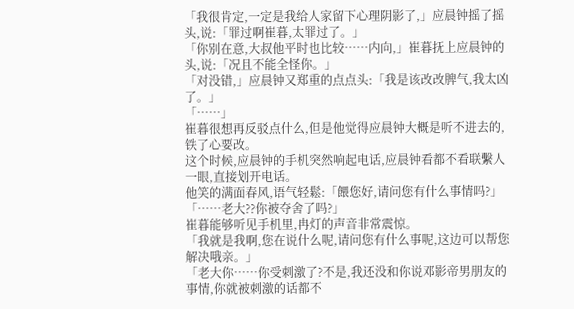「我很肯定,一定是我给人家留下心理阴影了,」应晨钟摇了摇头,说:「罪过啊崔暮,太罪过了。」
「你别在意,大叔他平时也比较……内向,」崔暮抚上应晨钟的头,说:「况且不能全怪你。」
「对没错,」应晨钟又郑重的点点头:「我是该改改脾气,我太凶了。」
「……」
崔暮很想再反驳点什么,但是他觉得应晨钟大概是听不进去的,铁了心要改。
这个时候,应晨钟的手机突然响起电话,应晨钟看都不看联繫人一眼,直接划开电话。
他笑的满面春风,语气轻鬆:「餵您好,请问您有什么事情吗?」
「……老大??你被夺舍了吗?」
崔暮能够听见手机里,冉灯的声音非常震惊。
「我就是我啊,您在说什么呢,请问您有什么事呢,这边可以帮您解决哦亲。」
「老大你……你受刺激了?不是,我还没和你说邓影帝男朋友的事情,你就被刺激的话都不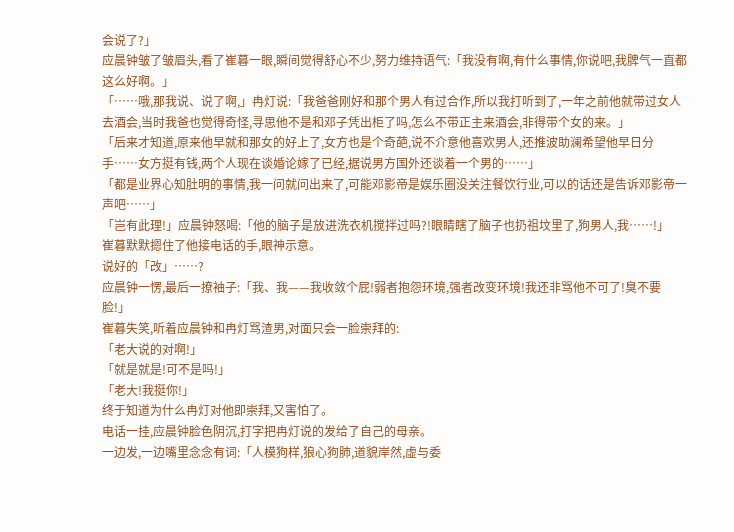会说了?」
应晨钟皱了皱眉头,看了崔暮一眼,瞬间觉得舒心不少,努力维持语气:「我没有啊,有什么事情,你说吧,我脾气一直都这么好啊。」
「……哦,那我说、说了啊,」冉灯说:「我爸爸刚好和那个男人有过合作,所以我打听到了,一年之前他就带过女人去酒会,当时我爸也觉得奇怪,寻思他不是和邓子凭出柜了吗,怎么不带正主来酒会,非得带个女的来。」
「后来才知道,原来他早就和那女的好上了,女方也是个奇葩,说不介意他喜欢男人,还推波助澜希望他早日分手……女方挺有钱,两个人现在谈婚论嫁了已经,据说男方国外还谈着一个男的……」
「都是业界心知肚明的事情,我一问就问出来了,可能邓影帝是娱乐圈没关注餐饮行业,可以的话还是告诉邓影帝一声吧……」
「岂有此理!」应晨钟怒喝:「他的脑子是放进洗衣机搅拌过吗?!眼睛瞎了脑子也扔祖坟里了,狗男人,我……!」
崔暮默默摁住了他接电话的手,眼神示意。
说好的「改」……?
应晨钟一愣,最后一撩袖子:「我、我——我收敛个屁!弱者抱怨环境,强者改变环境!我还非骂他不可了!臭不要脸!」
崔暮失笑,听着应晨钟和冉灯骂渣男,对面只会一脸崇拜的:
「老大说的对啊!」
「就是就是!可不是吗!」
「老大!我挺你!」
终于知道为什么冉灯对他即崇拜,又害怕了。
电话一挂,应晨钟脸色阴沉,打字把冉灯说的发给了自己的母亲。
一边发,一边嘴里念念有词:「人模狗样,狼心狗肺,道貌岸然,虚与委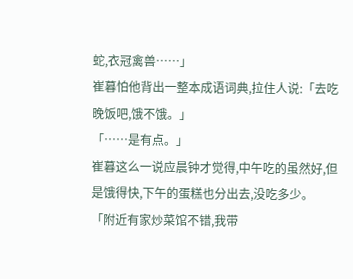蛇,衣冠禽兽……」
崔暮怕他背出一整本成语词典,拉住人说:「去吃晚饭吧,饿不饿。」
「……是有点。」
崔暮这么一说应晨钟才觉得,中午吃的虽然好,但是饿得快,下午的蛋糕也分出去,没吃多少。
「附近有家炒菜馆不错,我带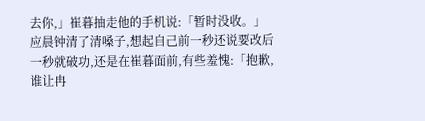去你,」崔暮抽走他的手机说:「暂时没收。」
应晨钟清了清嗓子,想起自己前一秒还说要改后一秒就破功,还是在崔暮面前,有些羞愧:「抱歉,谁让冉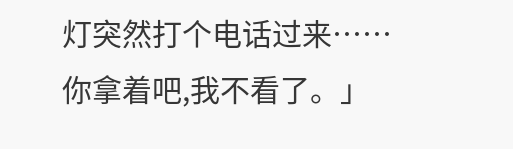灯突然打个电话过来……你拿着吧,我不看了。」